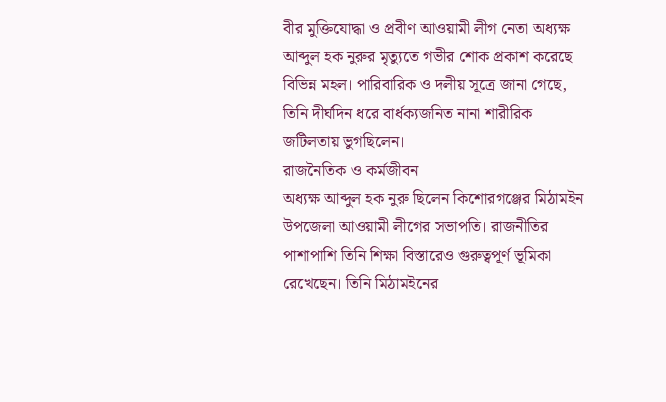বীর মুক্তিযোদ্ধা ও প্রবীণ আওয়ামী লীগ নেতা অধ্যক্ষ আব্দুল হক নুরুর মৃত্যুতে গভীর শোক প্রকাশ করেছে বিভিন্ন মহল। পারিবারিক ও দলীয় সূত্রে জানা গেছে, তিনি দীর্ঘদিন ধরে বার্ধক্যজনিত নানা শারীরিক জটিলতায় ভুগছিলেন।
রাজনৈতিক ও কর্মজীবন
অধ্যক্ষ আব্দুল হক নুরু ছিলেন কিশোরগঞ্জের মিঠামইন উপজেলা আওয়ামী লীগের সভাপতি। রাজনীতির পাশাপাশি তিনি শিক্ষা বিস্তারেও গুরুত্বপূর্ণ ভূমিকা রেখেছেন। তিনি মিঠামইনের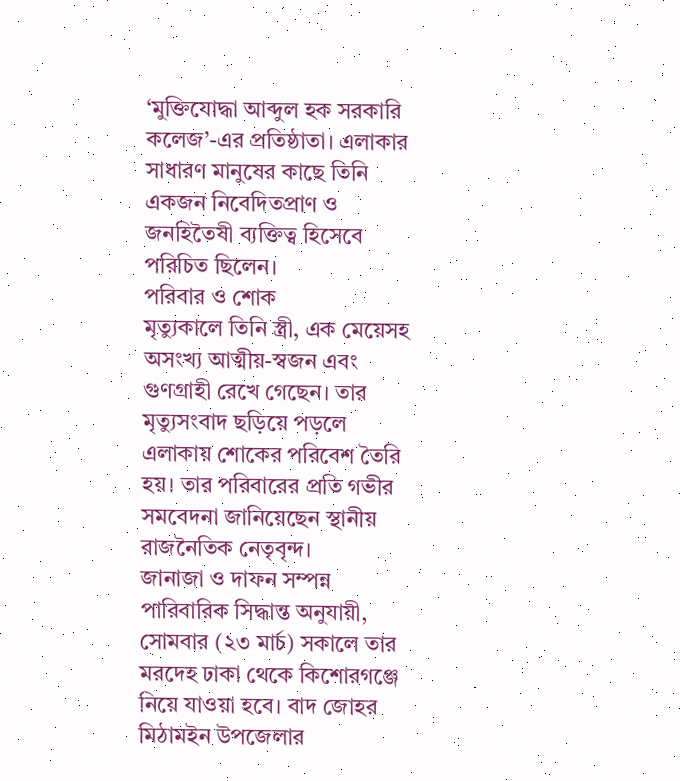‘মুক্তিযোদ্ধা আব্দুল হক সরকারি কলেজ’-এর প্রতিষ্ঠাতা। এলাকার সাধারণ মানুষের কাছে তিনি একজন নিবেদিতপ্রাণ ও জনহিতৈষী ব্যক্তিত্ব হিসেবে পরিচিত ছিলেন।
পরিবার ও শোক
মৃত্যুকালে তিনি স্ত্রী, এক মেয়েসহ অসংখ্য আত্মীয়-স্বজন এবং গুণগ্রাহী রেখে গেছেন। তার মৃত্যুসংবাদ ছড়িয়ে পড়লে এলাকায় শোকের পরিবেশ তৈরি হয়। তার পরিবারের প্রতি গভীর সমবেদনা জানিয়েছেন স্থানীয় রাজনৈতিক নেতৃবৃন্দ।
জানাজা ও দাফন সম্পন্ন
পারিবারিক সিদ্ধান্ত অনুযায়ী, সোমবার (২৩ মার্চ) সকালে তার মরদেহ ঢাকা থেকে কিশোরগঞ্জে নিয়ে যাওয়া হবে। বাদ জোহর মিঠামইন উপজেলার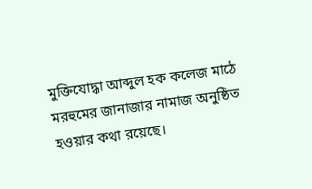মুক্তিযোদ্ধা আব্দুল হক কলেজ মাঠে মরহুমের জানাজার নামাজ অনুষ্ঠিত হওয়ার কথা রয়েছে।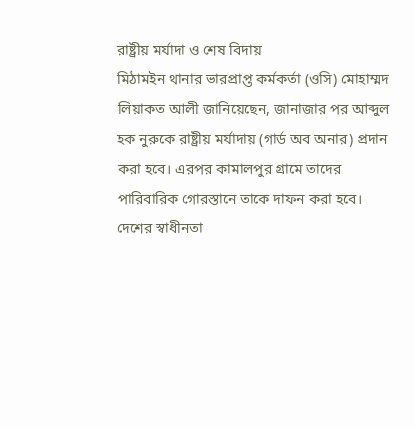রাষ্ট্রীয় মর্যাদা ও শেষ বিদায়
মিঠামইন থানার ভারপ্রাপ্ত কর্মকর্তা (ওসি) মোহাম্মদ লিয়াকত আলী জানিয়েছেন, জানাজার পর আব্দুল হক নুরুকে রাষ্ট্রীয় মর্যাদায় (গার্ড অব অনার) প্রদান করা হবে। এরপর কামালপুর গ্রামে তাদের পারিবারিক গোরস্তানে তাকে দাফন করা হবে। দেশের স্বাধীনতা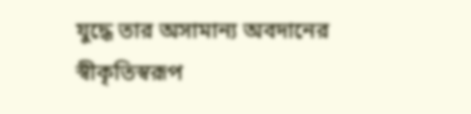যুদ্ধে তার অসামান্য অবদানের স্বীকৃতিস্বরূপ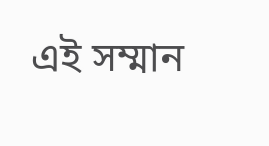এই সম্মান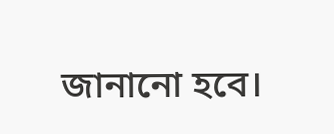জানানো হবে।